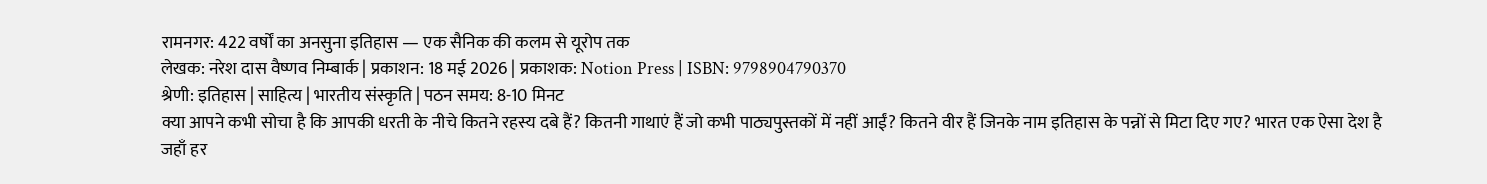रामनगर: 422 वर्षों का अनसुना इतिहास — एक सैनिक की कलम से यूरोप तक
लेखक: नरेश दास वैष्णव निम्बार्क | प्रकाशन: 18 मई 2026 | प्रकाशक: Notion Press | ISBN: 9798904790370
श्रेणी: इतिहास | साहित्य | भारतीय संस्कृति | पठन समय: 8-10 मिनट
क्या आपने कभी सोचा है कि आपकी धरती के नीचे कितने रहस्य दबे हैं? कितनी गाथाएं हैं जो कभी पाठ्यपुस्तकों में नहीं आईं? कितने वीर हैं जिनके नाम इतिहास के पन्नों से मिटा दिए गए? भारत एक ऐसा देश है जहाँ हर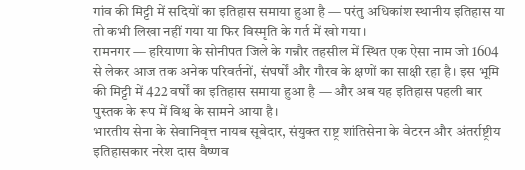गांव की मिट्टी में सदियों का इतिहास समाया हुआ है — परंतु अधिकांश स्थानीय इतिहास या तो कभी लिखा नहीं गया या फिर विस्मृति के गर्त में खो गया।
रामनगर — हरियाणा के सोनीपत जिले के गन्नौर तहसील में स्थित एक ऐसा नाम जो 1604 से लेकर आज तक अनेक परिवर्तनों, संघर्षों और गौरव के क्षणों का साक्षी रहा है। इस भूमि की मिट्टी में 422 वर्षों का इतिहास समाया हुआ है — और अब यह इतिहास पहली बार पुस्तक के रूप में विश्व के सामने आया है।
भारतीय सेना के सेवानिवृत्त नायब सूबेदार, संयुक्त राष्ट्र शांतिसेना के वेटरन और अंतर्राष्ट्रीय इतिहासकार नरेश दास वैष्णव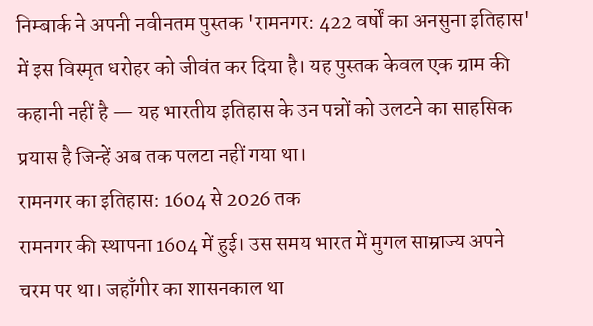निम्बार्क ने अपनी नवीनतम पुस्तक 'रामनगर: 422 वर्षों का अनसुना इतिहास' में इस विस्मृत धरोहर को जीवंत कर दिया है। यह पुस्तक केवल एक ग्राम की कहानी नहीं है — यह भारतीय इतिहास के उन पन्नों को उलटने का साहसिक प्रयास है जिन्हें अब तक पलटा नहीं गया था।
रामनगर का इतिहास: 1604 से 2026 तक
रामनगर की स्थापना 1604 में हुई। उस समय भारत में मुगल साम्राज्य अपने चरम पर था। जहाँगीर का शासनकाल था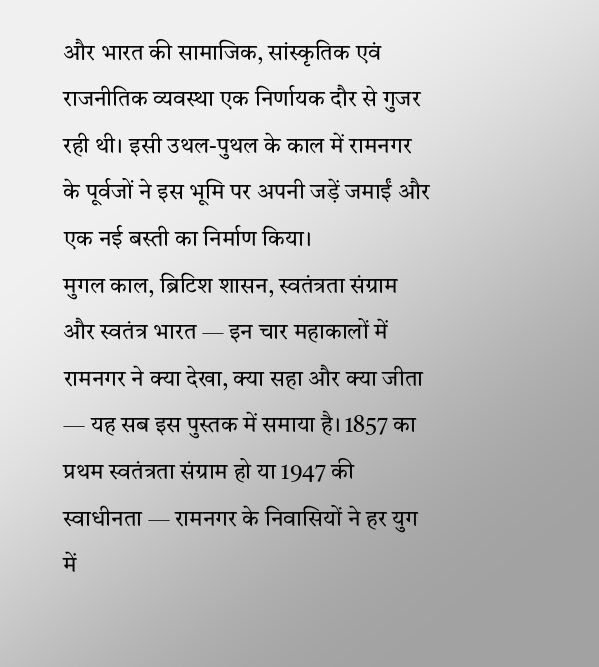और भारत की सामाजिक, सांस्कृतिक एवं राजनीतिक व्यवस्था एक निर्णायक दौर से गुजर रही थी। इसी उथल-पुथल के काल में रामनगर के पूर्वजों ने इस भूमि पर अपनी जड़ें जमाईं और एक नई बस्ती का निर्माण किया।
मुगल काल, ब्रिटिश शासन, स्वतंत्रता संग्राम और स्वतंत्र भारत — इन चार महाकालों में रामनगर ने क्या देखा, क्या सहा और क्या जीता — यह सब इस पुस्तक में समाया है। 1857 का प्रथम स्वतंत्रता संग्राम हो या 1947 की स्वाधीनता — रामनगर के निवासियों ने हर युग में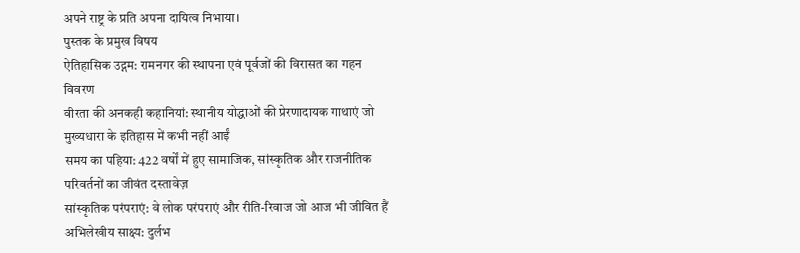अपने राष्ट्र के प्रति अपना दायित्व निभाया।
पुस्तक के प्रमुख विषय
ऐतिहासिक उद्गम: रामनगर की स्थापना एवं पूर्वजों की विरासत का गहन विवरण
वीरता की अनकही कहानियां: स्थानीय योद्धाओं की प्रेरणादायक गाथाएं जो मुख्यधारा के इतिहास में कभी नहीं आईं
समय का पहिया: 422 वर्षों में हुए सामाजिक, सांस्कृतिक और राजनीतिक परिवर्तनों का जीवंत दस्तावेज़
सांस्कृतिक परंपराएं: वे लोक परंपराएं और रीति-रिवाज जो आज भी जीवित हैं
अभिलेखीय साक्ष्य: दुर्लभ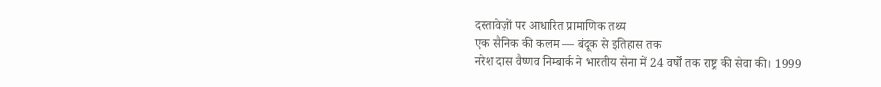दस्तावेज़ों पर आधारित प्रामाणिक तथ्य
एक सैनिक की कलम — बंदूक से इतिहास तक
नरेश दास वैष्णव निम्बार्क ने भारतीय सेना में 24 वर्षों तक राष्ट्र की सेवा की। 1999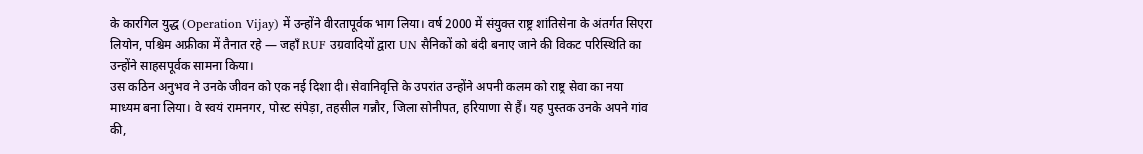के कारगिल युद्ध (Operation Vijay) में उन्होंने वीरतापूर्वक भाग लिया। वर्ष 2000 में संयुक्त राष्ट्र शांतिसेना के अंतर्गत सिएरा लियोन, पश्चिम अफ्रीका में तैनात रहे — जहाँ RUF उग्रवादियों द्वारा UN सैनिकों को बंदी बनाए जाने की विकट परिस्थिति का उन्होंने साहसपूर्वक सामना किया।
उस कठिन अनुभव ने उनके जीवन को एक नई दिशा दी। सेवानिवृत्ति के उपरांत उन्होंने अपनी कलम को राष्ट्र सेवा का नया माध्यम बना लिया। वे स्वयं रामनगर, पोस्ट संपेड़ा, तहसील गन्नौर, जिला सोनीपत, हरियाणा से हैं। यह पुस्तक उनके अपने गांव की,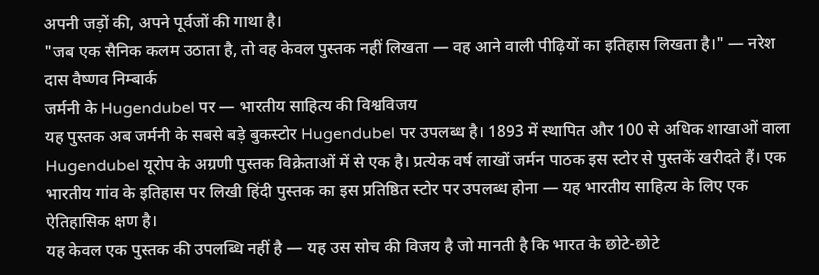अपनी जड़ों की, अपने पूर्वजों की गाथा है।
"जब एक सैनिक कलम उठाता है, तो वह केवल पुस्तक नहीं लिखता — वह आने वाली पीढ़ियों का इतिहास लिखता है।" — नरेश दास वैष्णव निम्बार्क
जर्मनी के Hugendubel पर — भारतीय साहित्य की विश्वविजय
यह पुस्तक अब जर्मनी के सबसे बड़े बुकस्टोर Hugendubel पर उपलब्ध है। 1893 में स्थापित और 100 से अधिक शाखाओं वाला Hugendubel यूरोप के अग्रणी पुस्तक विक्रेताओं में से एक है। प्रत्येक वर्ष लाखों जर्मन पाठक इस स्टोर से पुस्तकें खरीदते हैं। एक भारतीय गांव के इतिहास पर लिखी हिंदी पुस्तक का इस प्रतिष्ठित स्टोर पर उपलब्ध होना — यह भारतीय साहित्य के लिए एक ऐतिहासिक क्षण है।
यह केवल एक पुस्तक की उपलब्धि नहीं है — यह उस सोच की विजय है जो मानती है कि भारत के छोटे-छोटे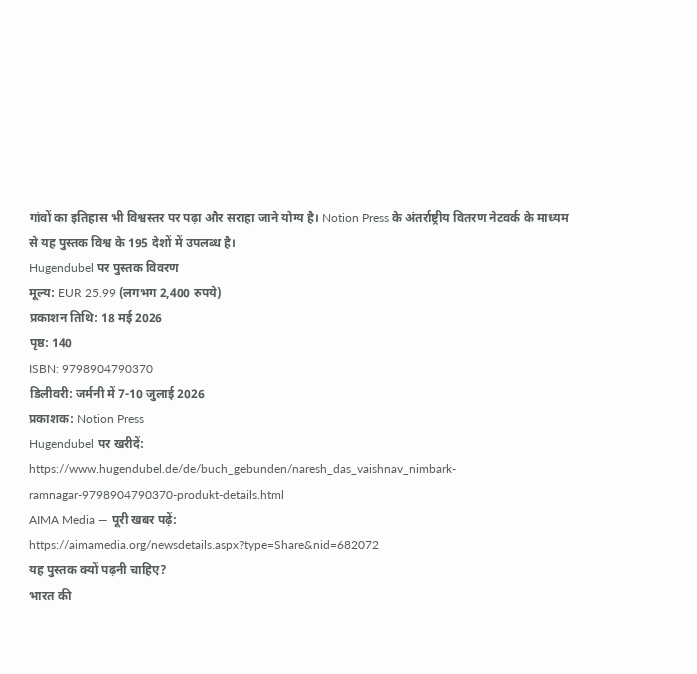गांवों का इतिहास भी विश्वस्तर पर पढ़ा और सराहा जाने योग्य है। Notion Press के अंतर्राष्ट्रीय वितरण नेटवर्क के माध्यम से यह पुस्तक विश्व के 195 देशों में उपलब्ध है।
Hugendubel पर पुस्तक विवरण
मूल्य: EUR 25.99 (लगभग 2,400 रुपये)
प्रकाशन तिथि: 18 मई 2026
पृष्ठ: 140
ISBN: 9798904790370
डिलीवरी: जर्मनी में 7-10 जुलाई 2026
प्रकाशक: Notion Press
Hugendubel पर खरीदें: https://www.hugendubel.de/de/buch_gebunden/naresh_das_vaishnav_nimbark-ramnagar-9798904790370-produkt-details.html
AIMA Media — पूरी खबर पढ़ें:
https://aimamedia.org/newsdetails.aspx?type=Share&nid=682072
यह पुस्तक क्यों पढ़नी चाहिए?
भारत की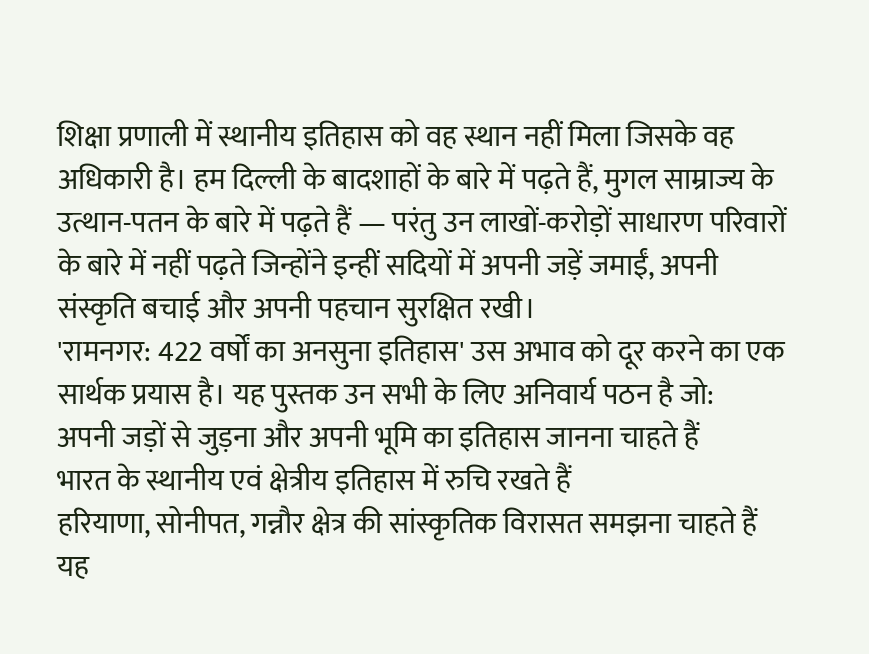शिक्षा प्रणाली में स्थानीय इतिहास को वह स्थान नहीं मिला जिसके वह अधिकारी है। हम दिल्ली के बादशाहों के बारे में पढ़ते हैं, मुगल साम्राज्य के उत्थान-पतन के बारे में पढ़ते हैं — परंतु उन लाखों-करोड़ों साधारण परिवारों के बारे में नहीं पढ़ते जिन्होंने इन्हीं सदियों में अपनी जड़ें जमाईं, अपनी संस्कृति बचाई और अपनी पहचान सुरक्षित रखी।
'रामनगर: 422 वर्षों का अनसुना इतिहास' उस अभाव को दूर करने का एक सार्थक प्रयास है। यह पुस्तक उन सभी के लिए अनिवार्य पठन है जो:
अपनी जड़ों से जुड़ना और अपनी भूमि का इतिहास जानना चाहते हैं
भारत के स्थानीय एवं क्षेत्रीय इतिहास में रुचि रखते हैं
हरियाणा, सोनीपत, गन्नौर क्षेत्र की सांस्कृतिक विरासत समझना चाहते हैं
यह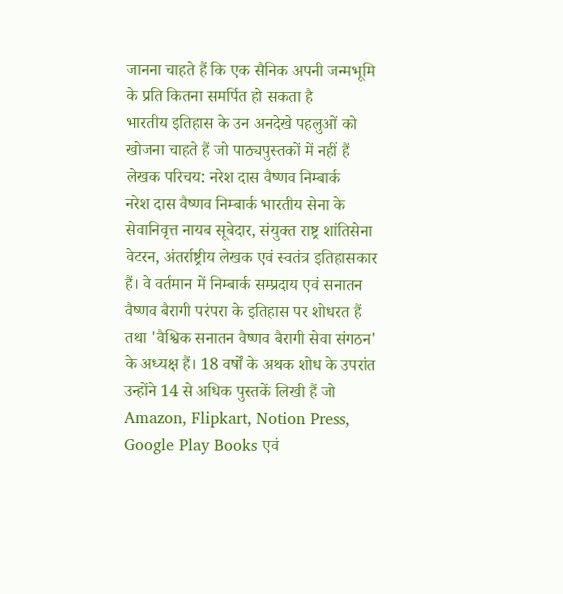जानना चाहते हैं कि एक सैनिक अपनी जन्मभूमि के प्रति कितना समर्पित हो सकता है
भारतीय इतिहास के उन अनदेखे पहलुओं को खोजना चाहते हैं जो पाठ्यपुस्तकों में नहीं हैं
लेखक परिचय: नरेश दास वैष्णव निम्बार्क
नरेश दास वैष्णव निम्बार्क भारतीय सेना के सेवानिवृत्त नायब सूबेदार, संयुक्त राष्ट्र शांतिसेना वेटरन, अंतर्राष्ट्रीय लेखक एवं स्वतंत्र इतिहासकार हैं। वे वर्तमान में निम्बार्क सम्प्रदाय एवं सनातन वैष्णव बैरागी परंपरा के इतिहास पर शोधरत हैं तथा 'वैश्विक सनातन वैष्णव बैरागी सेवा संगठन' के अध्यक्ष हैं। 18 वर्षों के अथक शोध के उपरांत उन्होंने 14 से अधिक पुस्तकें लिखी हैं जो Amazon, Flipkart, Notion Press, Google Play Books एवं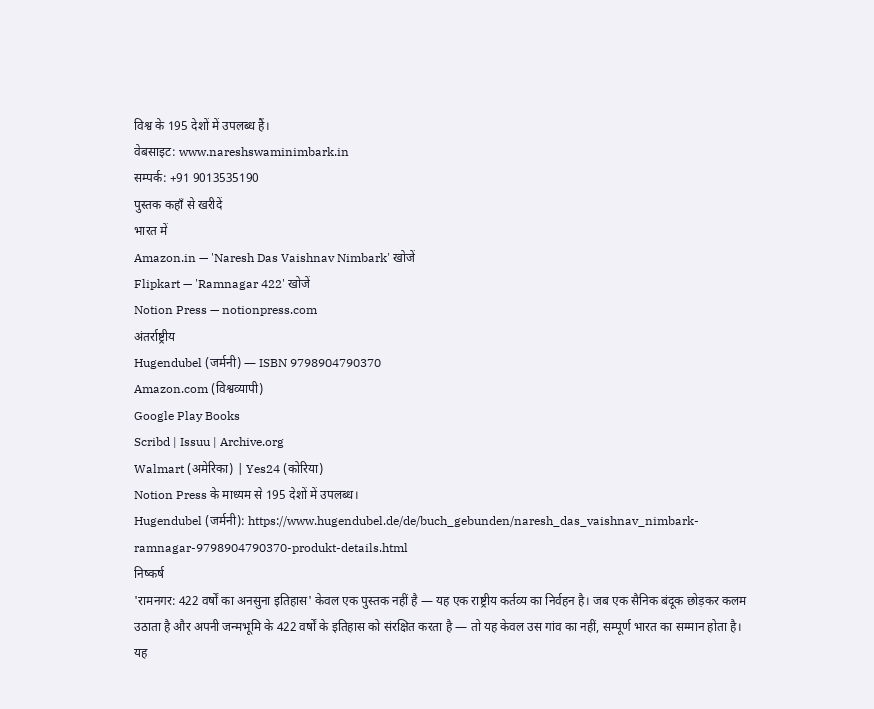विश्व के 195 देशों में उपलब्ध हैं।
वेबसाइट: www.nareshswaminimbark.in
सम्पर्क: +91 9013535190
पुस्तक कहाँ से खरीदें
भारत में
Amazon.in — 'Naresh Das Vaishnav Nimbark' खोजें
Flipkart — 'Ramnagar 422' खोजें
Notion Press — notionpress.com
अंतर्राष्ट्रीय
Hugendubel (जर्मनी) — ISBN 9798904790370
Amazon.com (विश्वव्यापी)
Google Play Books
Scribd | Issuu | Archive.org
Walmart (अमेरिका) | Yes24 (कोरिया)
Notion Press के माध्यम से 195 देशों में उपलब्ध।
Hugendubel (जर्मनी): https://www.hugendubel.de/de/buch_gebunden/naresh_das_vaishnav_nimbark-ramnagar-9798904790370-produkt-details.html
निष्कर्ष
'रामनगर: 422 वर्षों का अनसुना इतिहास' केवल एक पुस्तक नहीं है — यह एक राष्ट्रीय कर्तव्य का निर्वहन है। जब एक सैनिक बंदूक छोड़कर कलम उठाता है और अपनी जन्मभूमि के 422 वर्षों के इतिहास को संरक्षित करता है — तो यह केवल उस गांव का नहीं, सम्पूर्ण भारत का सम्मान होता है।
यह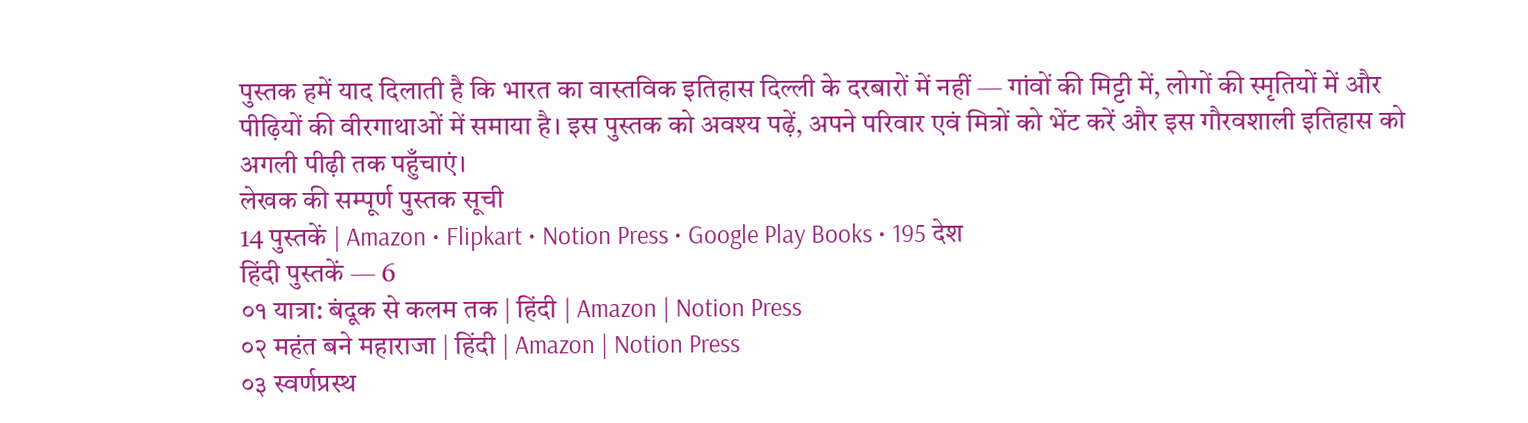पुस्तक हमें याद दिलाती है कि भारत का वास्तविक इतिहास दिल्ली के दरबारों में नहीं — गांवों की मिट्टी में, लोगों की स्मृतियों में और पीढ़ियों की वीरगाथाओं में समाया है। इस पुस्तक को अवश्य पढ़ें, अपने परिवार एवं मित्रों को भेंट करें और इस गौरवशाली इतिहास को अगली पीढ़ी तक पहुँचाएं।
लेखक की सम्पूर्ण पुस्तक सूची
14 पुस्तकें | Amazon • Flipkart • Notion Press • Google Play Books • 195 देश
हिंदी पुस्तकें — 6
०१ यात्रा: बंदूक से कलम तक | हिंदी | Amazon | Notion Press
०२ महंत बने महाराजा | हिंदी | Amazon | Notion Press
०३ स्वर्णप्रस्थ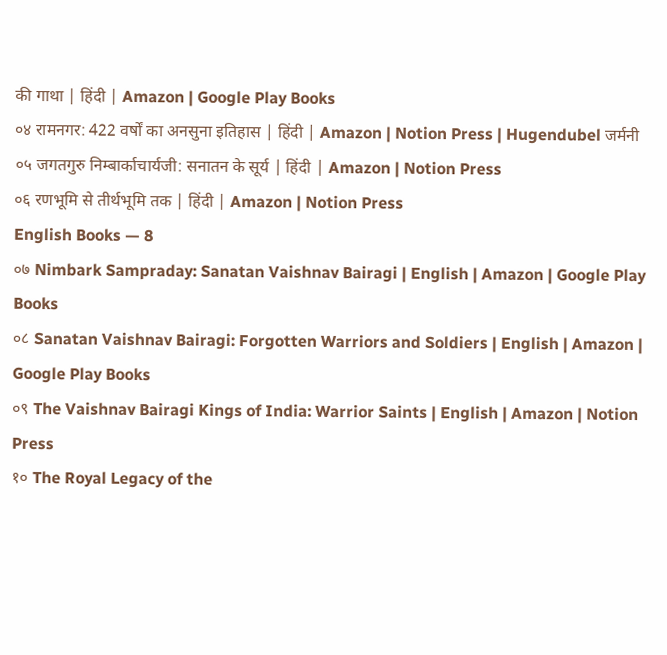की गाथा | हिंदी | Amazon | Google Play Books
०४ रामनगर: 422 वर्षों का अनसुना इतिहास | हिंदी | Amazon | Notion Press | Hugendubel जर्मनी
०५ जगतगुरु निम्बार्काचार्यजी: सनातन के सूर्य | हिंदी | Amazon | Notion Press
०६ रणभूमि से तीर्थभूमि तक | हिंदी | Amazon | Notion Press
English Books — 8
०७ Nimbark Sampraday: Sanatan Vaishnav Bairagi | English | Amazon | Google Play Books
०८ Sanatan Vaishnav Bairagi: Forgotten Warriors and Soldiers | English | Amazon | Google Play Books
०९ The Vaishnav Bairagi Kings of India: Warrior Saints | English | Amazon | Notion Press
१० The Royal Legacy of the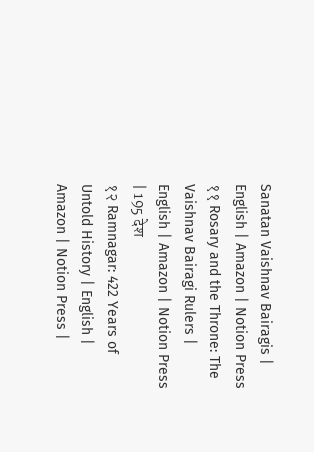Sanatan Vaishnav Bairagis | English | Amazon | Notion Press
११ Rosary and the Throne: The Vaishnav Bairagi Rulers | English | Amazon | Notion Press | 195 देश
१२ Ramnagar: 422 Years of Untold History | English | Amazon | Notion Press |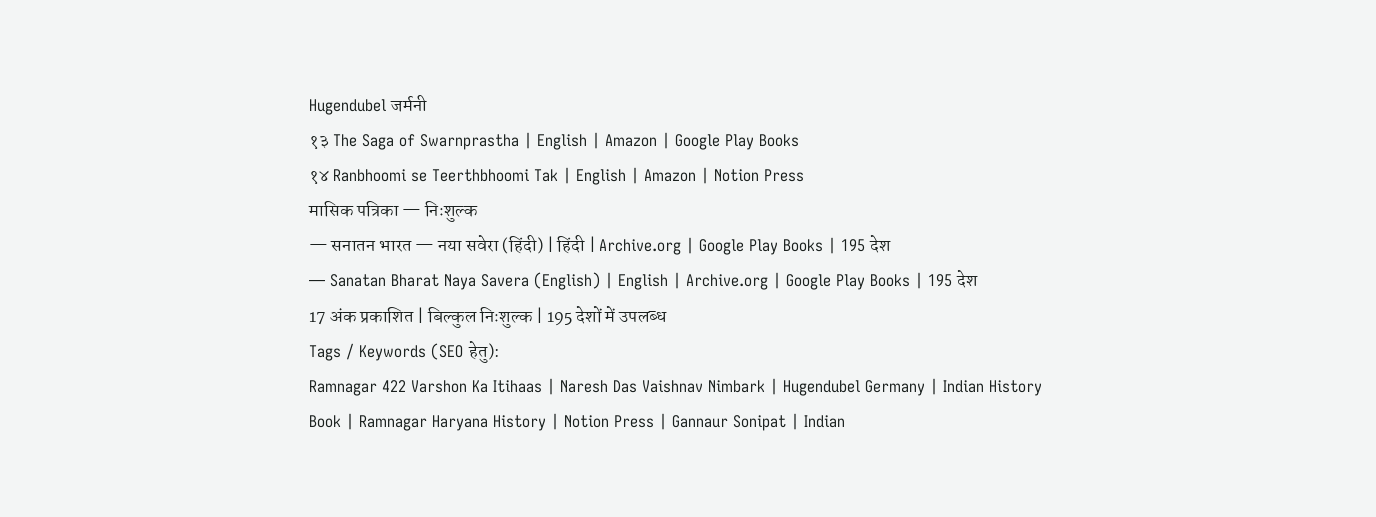Hugendubel जर्मनी
१३ The Saga of Swarnprastha | English | Amazon | Google Play Books
१४ Ranbhoomi se Teerthbhoomi Tak | English | Amazon | Notion Press
मासिक पत्रिका — निःशुल्क
— सनातन भारत — नया सवेरा (हिंदी) | हिंदी | Archive.org | Google Play Books | 195 देश
— Sanatan Bharat Naya Savera (English) | English | Archive.org | Google Play Books | 195 देश
17 अंक प्रकाशित | बिल्कुल निःशुल्क | 195 देशों में उपलब्ध
Tags / Keywords (SEO हेतु):
Ramnagar 422 Varshon Ka Itihaas | Naresh Das Vaishnav Nimbark | Hugendubel Germany | Indian History Book | Ramnagar Haryana History | Notion Press | Gannaur Sonipat | Indian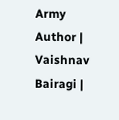Army Author | Vaishnav Bairagi |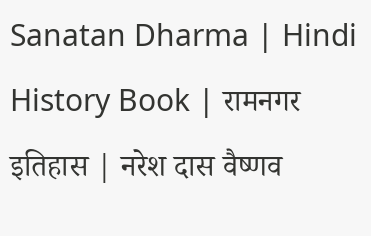Sanatan Dharma | Hindi History Book | रामनगर इतिहास | नरेश दास वैष्णव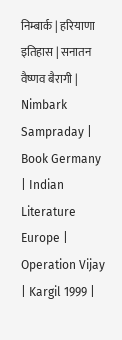निम्बार्क | हरियाणा इतिहास | सनातन वैष्णव बैरागी | Nimbark Sampraday | Book Germany | Indian Literature Europe | Operation Vijay | Kargil 1999 |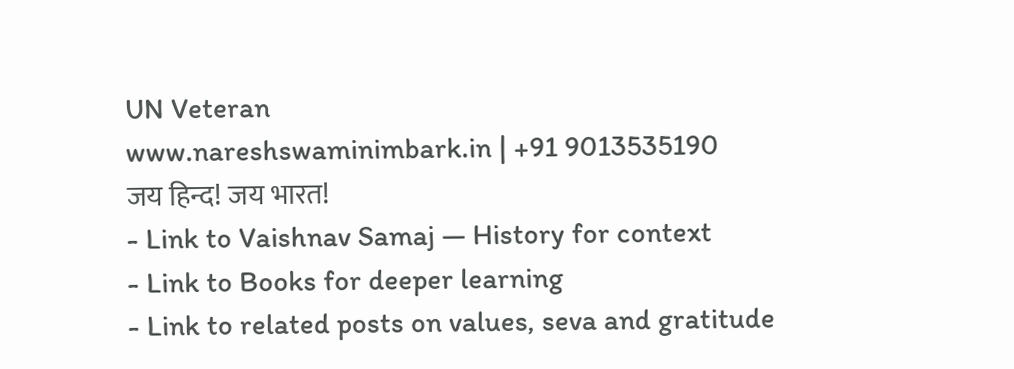UN Veteran
www.nareshswaminimbark.in | +91 9013535190
जय हिन्द! जय भारत!
- Link to Vaishnav Samaj — History for context
- Link to Books for deeper learning
- Link to related posts on values, seva and gratitude